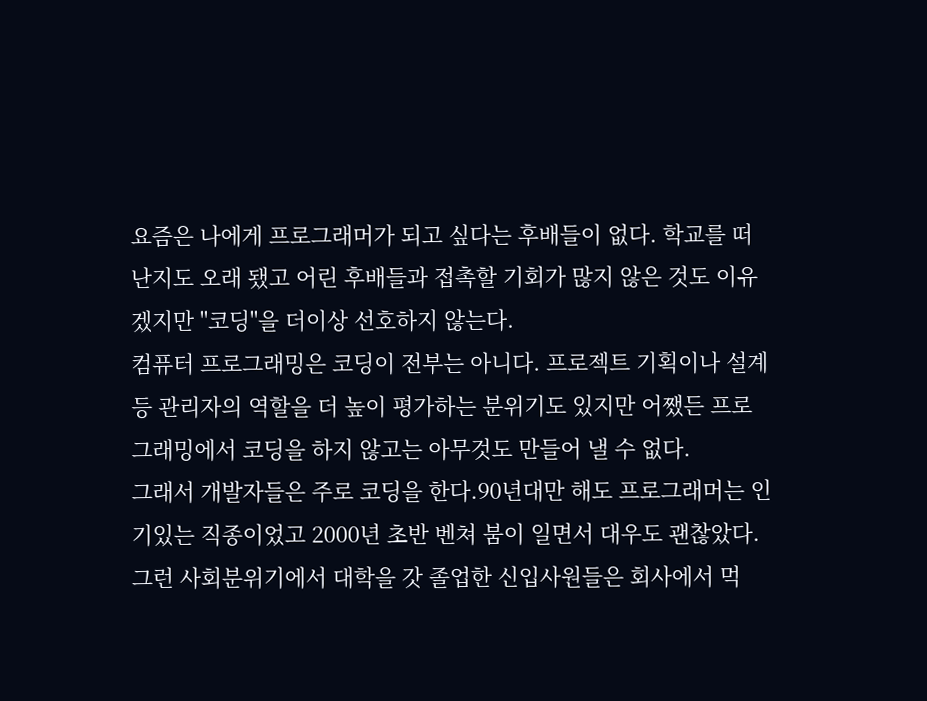요즘은 나에게 프로그래머가 되고 싶다는 후배들이 없다. 학교를 떠난지도 오래 됐고 어린 후배들과 접촉할 기회가 많지 않은 것도 이유겠지만 "코딩"을 더이상 선호하지 않는다.
컴퓨터 프로그래밍은 코딩이 전부는 아니다. 프로젝트 기획이나 설계 등 관리자의 역할을 더 높이 평가하는 분위기도 있지만 어쨌든 프로그래밍에서 코딩을 하지 않고는 아무것도 만들어 낼 수 없다.
그래서 개발자들은 주로 코딩을 한다.90년대만 해도 프로그래머는 인기있는 직종이었고 2000년 초반 벤쳐 붐이 일면서 대우도 괜찮았다. 그런 사회분위기에서 대학을 갓 졸업한 신입사원들은 회사에서 먹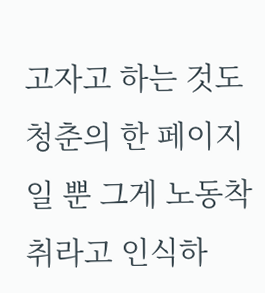고자고 하는 것도 청춘의 한 페이지일 뿐 그게 노동착취라고 인식하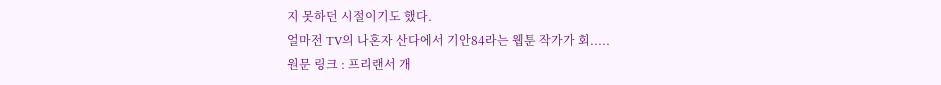지 못하던 시절이기도 했다.
얼마전 TV의 나혼자 산다에서 기안84라는 웹툰 작가가 회.....
원문 링크 : 프리랜서 개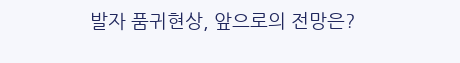발자 품귀현상, 앞으로의 전망은?